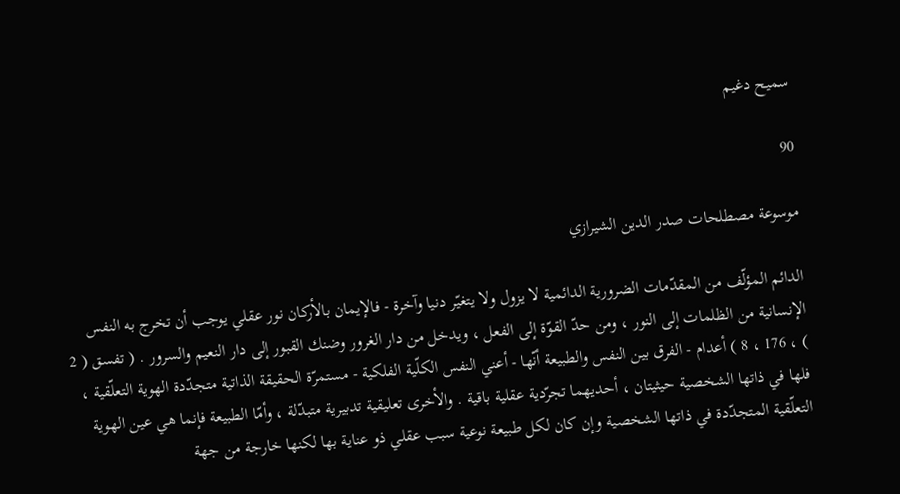سميح دغيم

90

موسوعة مصطلحات صدر الدين الشيرازي

الدائم المؤلّف من المقدّمات الضرورية الدائمية لا يزول ولا يتغيّر دنيا وآخرة - فالإيمان بالأركان نور عقلي يوجب أن تخرج به النفس الإنسانية من الظلمات إلى النور ، ومن حدّ القوّة إلى الفعل ، ويدخل من دار الغرور وضنك القبور إلى دار النعيم والسرور . ( تفسق ( 2 ) ، 176 ، 8 ) أعدام - الفرق بين النفس والطبيعة أنّها - أعني النفس الكلّية الفلكية - مستمرّة الحقيقة الذاتية متجدّدة الهوية التعلّقية ، فلها في ذاتها الشخصية حيثيتان ، أحديهما تجرّدية عقلية باقية . والأخرى تعليقية تدبيرية متبدّلة ، وأمّا الطبيعة فإنما هي عين الهوية التعلّقية المتجدّدة في ذاتها الشخصية وإن كان لكل طبيعة نوعية سبب عقلي ذو عناية بها لكنها خارجة من جهة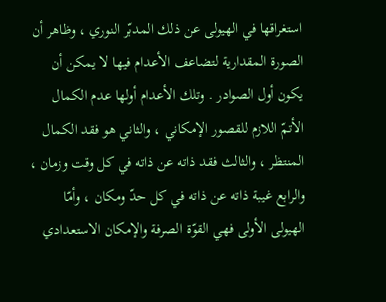استغراقها في الهيولى عن ذلك المدبّر النوري ، وظاهر أن الصورة المقدارية لتضاعف الأعدام فيها لا يمكن أن يكون أول الصوادر . وتلك الأعدام أولها عدم الكمال الأتمّ اللازم للقصور الإمكاني ، والثاني هو فقد الكمال المنتظر ، والثالث فقد ذاته عن ذاته في كل وقت وزمان ، والرابع غيبة ذاته عن ذاته في كل حدّ ومكان ، وأمّا الهيولى الأولى فهي القوّة الصرفة والإمكان الاستعدادي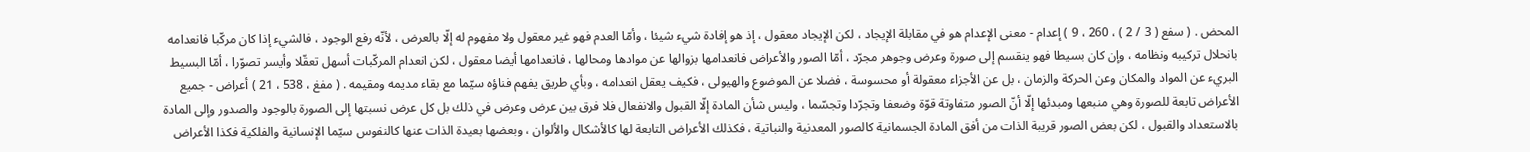المحض . ( سفع ( 3 / 2 ) ، 260 ، 9 ) إعدام - معنى الإعدام هو في مقابلة الإيجاد ، لكن الإيجاد معقول ، إذ هو إفادة شيء شيئا ، وأمّا العدم فهو غير معقول ولا مفهوم له إلّا بالعرض ، لأنّه رفع الوجود ، فالشيء إذا كان مركّبا فانعدامه بانحلال تركيبه ونظامه ، وإن كان بسيطا فهو ينقسم إلى صورة وعرض وجوهر مجرّد ، أمّا الصور والأعراض فانعدامها بزوالها عن موادها ومحالها ، فانعدامها أيضا معقول ، لكن انعدام المركّبات أسهل تعقّلا وأيسر تصوّرا ، أمّا البسيط البريء عن المواد والمكان وعن الحركة والزمان ، بل عن الأجزاء معقولة أو محسوسة ، فضلا عن الموضوع والهيولى ، فكيف يعقل انعدامه ، وبأي طريق يفهم فناؤه سيّما مع بقاء مديمه ومقيمه . ( مفغ ، 538 ، 21 ) أعراض - جميع الأعراض تابعة للصورة وهي منبعها ومبدئها إلّا أنّ الصور متفاوتة قوّة وضعفا وتجرّدا وتجسّما ، وليس شأن المادة إلّا القبول والانفعال فلا فرق بين عرض وعرض في ذلك بل كل عرض نسبتها إلى الصورة بالوجود والصدور وإلى المادة بالاستعداد والقبول ، لكن بعض الصور قريبة الذات من أفق المادة الجسمانية كالصور المعدنية والنباتية ، فكذلك الأعراض التابعة لها كالأشكال والألوان ، وبعضها بعيدة الذات عنها كالنفوس سيّما الإنسانية والفلكية فكذا الأعراض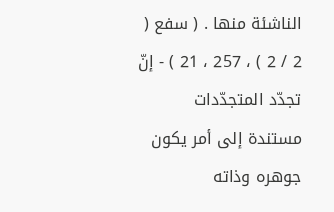الناشئة منها . ( سفع ( 2 / 2 ) ، 257 ، 21 ) - إنّ تجدّد المتجدّدات مستندة إلى أمر يكون جوهره وذاته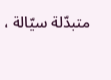متبدّلة سيّالة ،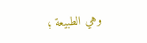وهي الطبيعة ؛